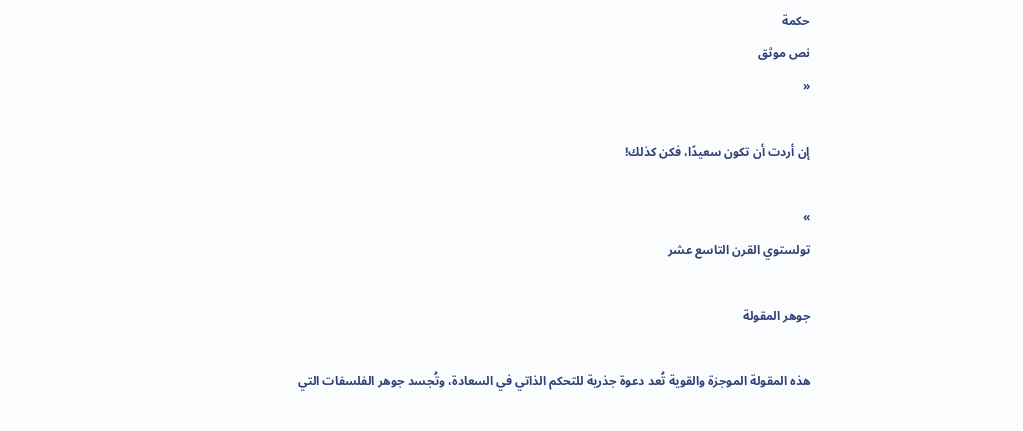حكمة
نص موثق
«

إن أردت أن تكون سعيدًا، فكن كذلك!

»
تولستوي القرن التاسع عشر

جوهر المقولة

هذه المقولة الموجزة والقوية تُعد دعوة جذرية للتحكم الذاتي في السعادة، وتُجسد جوهر الفلسفات التي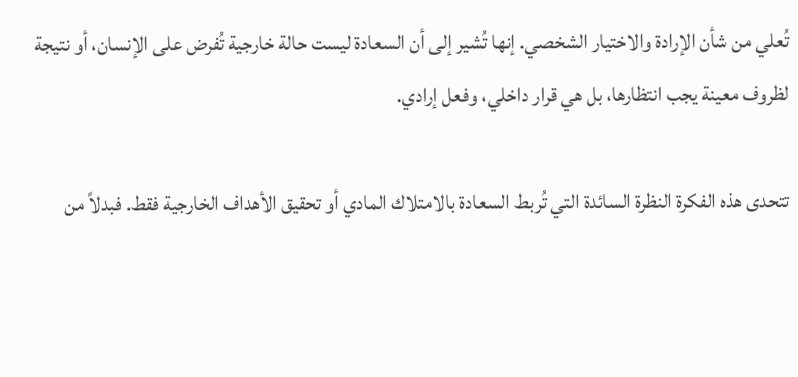تُعلي من شأن الإرادة والاختيار الشخصي. إنها تُشير إلى أن السعادة ليست حالة خارجية تُفرض على الإنسان، أو نتيجة لظروف معينة يجب انتظارها، بل هي قرار داخلي، وفعل إرادي.

تتحدى هذه الفكرة النظرة السائدة التي تُربط السعادة بالامتلاك المادي أو تحقيق الأهداف الخارجية فقط. فبدلاً من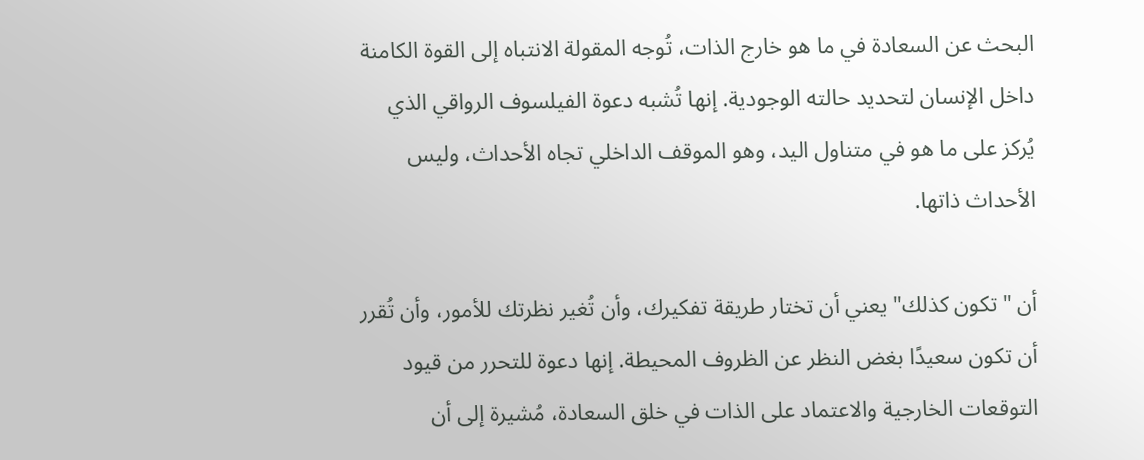البحث عن السعادة في ما هو خارج الذات، تُوجه المقولة الانتباه إلى القوة الكامنة داخل الإنسان لتحديد حالته الوجودية. إنها تُشبه دعوة الفيلسوف الرواقي الذي يُركز على ما هو في متناول اليد، وهو الموقف الداخلي تجاه الأحداث، وليس الأحداث ذاتها.

أن "تكون كذلك" يعني أن تختار طريقة تفكيرك، وأن تُغير نظرتك للأمور، وأن تُقرر أن تكون سعيدًا بغض النظر عن الظروف المحيطة. إنها دعوة للتحرر من قيود التوقعات الخارجية والاعتماد على الذات في خلق السعادة، مُشيرة إلى أن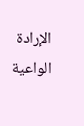الإرادة الواعية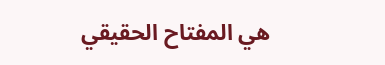هي المفتاح الحقيقي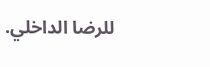للرضا الداخلي.